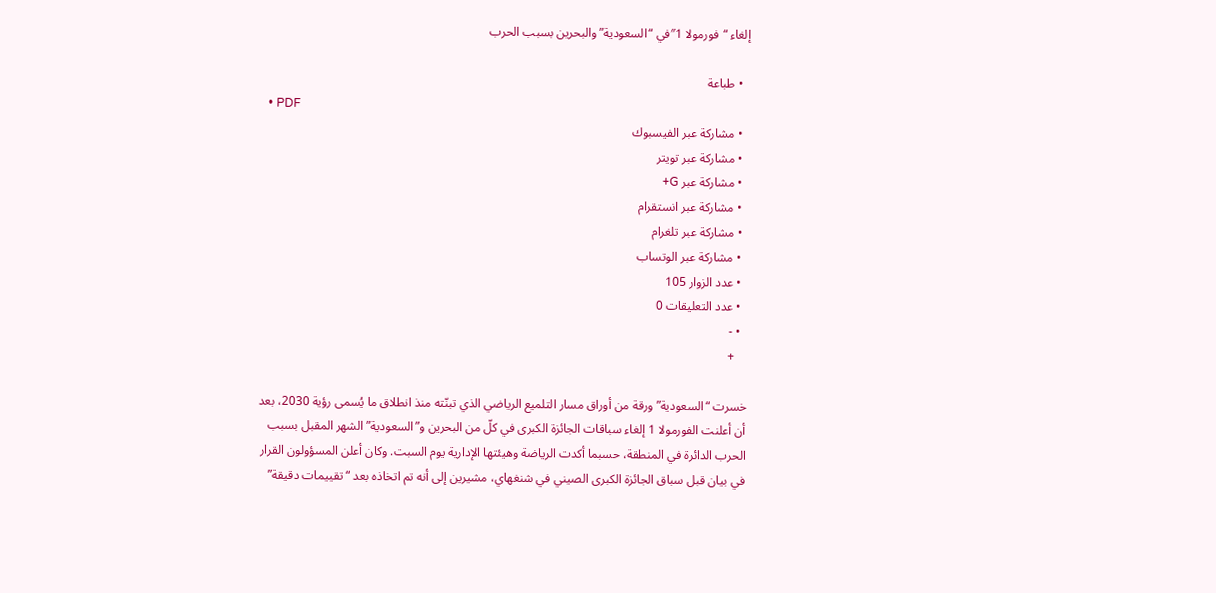إلغاء “فورمولا 1″في “السعودية” والبحرين بسبب الحرب

  • طباعة
  • PDF
  • مشاركة عبر الفيسبوك
  • مشاركة عبر تويتر
  • مشاركة عبر G+
  • مشاركة عبر انستقرام
  • مشاركة عبر تلغرام
  • مشاركة عبر الوتساب
  • عدد الزوار 105
  • عدد التعلیقات 0
  • -
    +

خسرت “السعودية” ورقة من أوراق مسار التلميع الرياضي الذي تبنّته منذ انطلاق ما يُسمى رؤية 2030، بعد أن أعلنت الفورمولا 1 إلغاء سباقات الجائزة الكبرى في كلّ من البحرين و”السعودية” الشهر المقبل بسبب الحرب الدائرة في المنطقة، حسبما أكدت الرياضة وهيئتها الإدارية يوم السبت. وكان أعلن المسؤولون القرار في بيان قبل سباق الجائزة الكبرى الصيني في شنغهاي، مشيرين إلى أنه تم اتخاذه بعد “تقييمات دقيقة”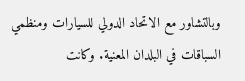وبالتشاور مع الاتحاد الدولي للسيارات ومنظمي السباقات في البلدان المعنية. وكانت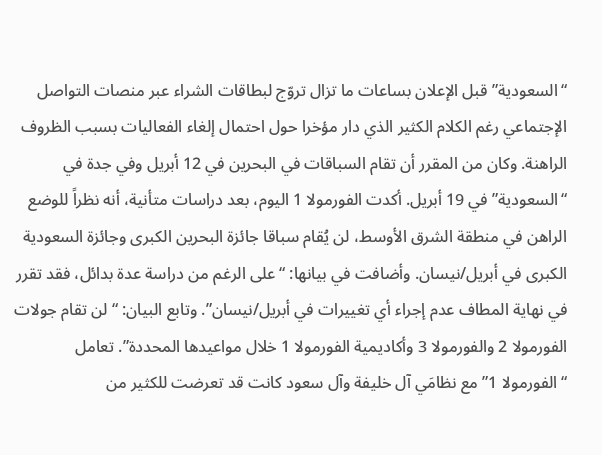“السعودية” قبل الإعلان بساعات ما تزال تروّج لبطاقات الشراء عبر منصات التواصل الإجتماعي رغم الكلام الكثير الذي دار مؤخرا حول احتمال إلغاء الفعاليات بسبب الظروف الراهنة. وكان من المقرر أن تقام السباقات في البحرين في 12 أبريل وفي جدة في “السعودية” في 19 أبريل. أكدت الفورمولا 1 اليوم، بعد دراسات متأنية، أنه نظراً للوضع الراهن في منطقة الشرق الأوسط، لن يُقام سباقا جائزة البحرين الكبرى وجائزة السعودية الكبرى في أبريل/نيسان. وأضافت في بيانها: “على الرغم من دراسة عدة بدائل، فقد تقرر في نهاية المطاف عدم إجراء أي تغييرات في أبريل/نيسان”. وتابع البيان: “لن تقام جولات الفورمولا 2 والفورمولا 3 وأكاديمية الفورمولا 1 خلال مواعيدها المحددة”. تعامل “الفورمولا 1” مع نظامَي آل خليفة وآل سعود كانت قد تعرضت للكثير من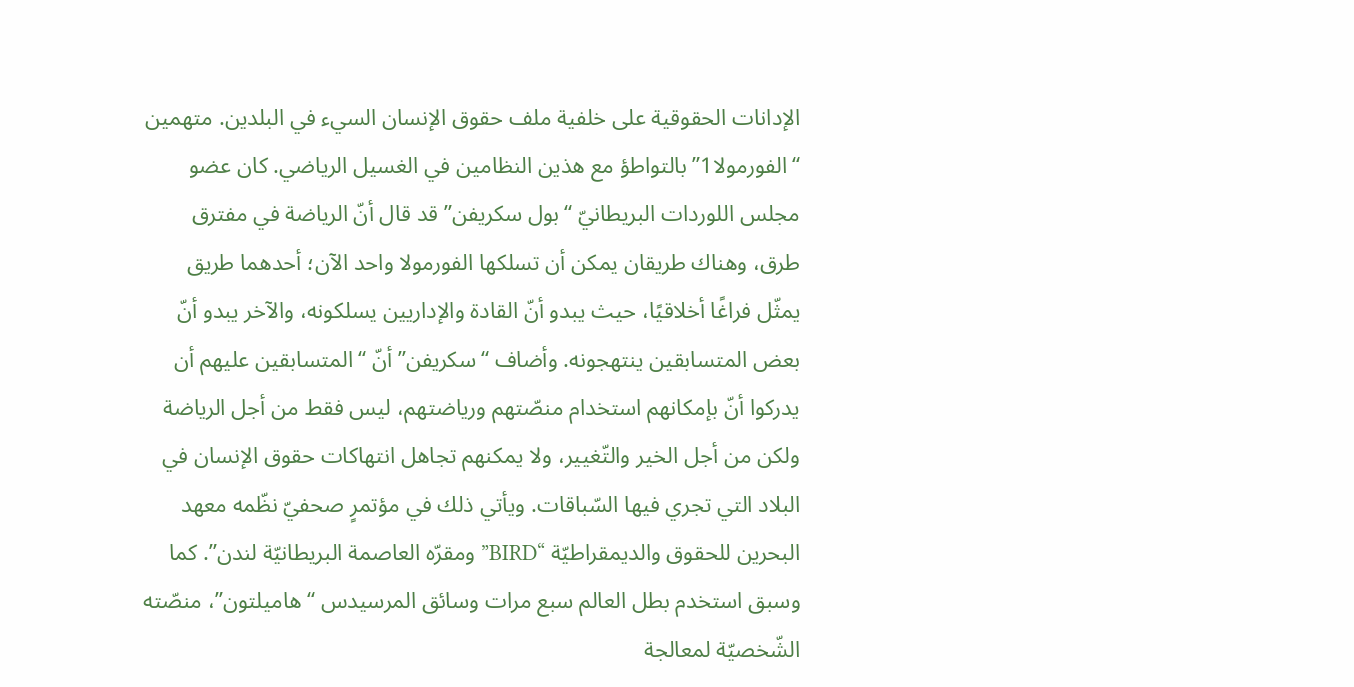الإدانات الحقوقية على خلفية ملف حقوق الإنسان السيء في البلدين. متهمين “الفورمولا1” بالتواطؤ مع هذين النظامين في الغسيل الرياضي. كان عضو مجلس اللوردات البريطانيّ “بول سكريفن” قد قال أنّ الرياضة في مفترق طرق، وهناك طريقان يمكن أن تسلكها الفورمولا واحد الآن؛ أحدهما طريق يمثّل فراغًا أخلاقيًا، حيث يبدو أنّ القادة والإداريين يسلكونه، والآخر يبدو أنّ بعض المتسابقين ينتهجونه. وأضاف “سكريفن” أنّ “المتسابقين عليهم أن يدركوا أنّ بإمكانهم استخدام منصّتهم ورياضتهم، ليس فقط من أجل الرياضة ولكن من أجل الخير والتّغيير، ولا يمكنهم تجاهل انتهاكات حقوق الإنسان في البلاد التي تجري فيها السّباقات. ويأتي ذلك في مؤتمرٍ صحفيّ نظّمه معهد البحرين للحقوق والديمقراطيّة “BIRD” ومقرّه العاصمة البريطانيّة لندن”. كما وسبق استخدم بطل العالم سبع مرات وسائق المرسيدس “هاميلتون”، منصّته الشّخصيّة لمعالجة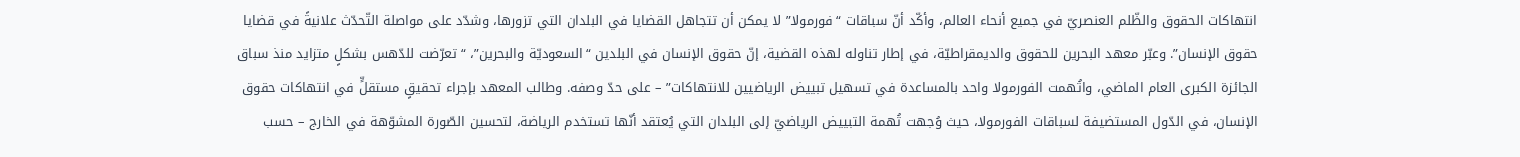انتهاكات الحقوق والظّلم العنصريّ في جميع أنحاء العالم، وأكّد أنّ سباقات “فورمولا” لا يمكن أن تتجاهل القضايا في البلدان التي تزورها، وشدّد على مواصلة التّحدّث علانيةً في قضايا حقوق الإنسان”. وعبّر معهد البحرين للحقوق والديمقراطيّة، في إطار تناوله لهذه القضية، إنّ حقوق الإنسان في البلدين “السعوديّة والبحرين”، “تعرّضت للدّهس بشكلٍ متزايد منذ سباق الجائزة الكبرى العام الماضي، واتُهمت الفورمولا واحد بالمساعدة في تسهيل تبييض الرياضيين للانتهاكات” – على حدّ وصفه. وطالب المعهد بإجراء تحقيقٍ مستقلٍّ في انتهاكات حقوق الإنسان، في الدّول المستضيفة لسباقات الفورمولا، حيث وُجهت تُهمة التبييض الرياضيّ إلى البلدان التي يُعتقد أنّها تستخدم الرياضة، لتحسين الصّورة المشوّهة في الخارج – حسب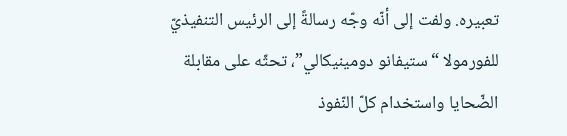تعبيره. ولفت إلى أنّه وجّه رسالةً إلى الرئيس التنفيذيّ للفورمولا “ستيفانو دومينيكالي”، تحثّه على مقابلة الضّحايا واستخدام كلّ النّفوذ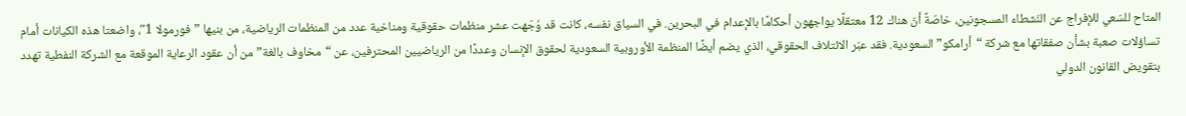المتاح للسّعي للإفراج عن النّشطاء المسجونين، خاصّةً أنّ هناك 12 معتقلًا يواجهون أحكامًا بالإعدام في البحرين. في السياق نفسه، كانت قد وُجّهت عشر منظمات حقوقية ومناخية عدد من المنظمات الرياضية، من بنيها ”فورمولا 1″، واضعتا هذه الكيانات أمام تساؤلات صعبة بشأن صفقاتها مع شركة “أرامكو” السعودية. فقد عبّر الائتلاف الحقوقي، الذي يضم أيضًا المنظمة الأوروبية السعودية لحقوق الإنسان وعددًا من الرياضيين المحترفين، عن “مخاوف بالغة” من أن عقود الرعاية الموقعة مع الشركة النفطية تهدد بتقويض القانون الدولي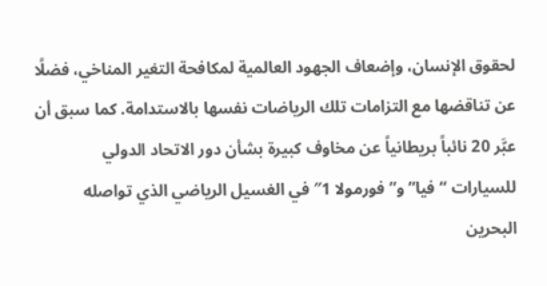لحقوق الإنسان، وإضعاف الجهود العالمية لمكافحة التغير المناخي، فضلًا عن تناقضها مع التزامات تلك الرياضات نفسها بالاستدامة. كما سبق أن عبَّر 20 نائباً بريطانياً عن مخاوف كبيرة بشأن دور الاتحاد الدولي للسيارات “فيا” و”فورمولا 1″ في الغسيل الرياضي الذي تواصله البحرين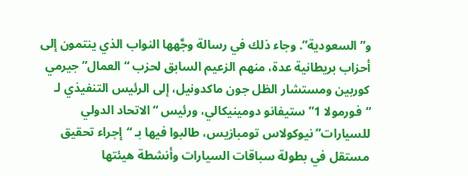و”السعودية”. وجاء ذلك في رسالة وجَّهها النواب الذي ينتمون إلى أحزاب بريطانية عدة، منهم الزعيم السابق لحزب “العمال” جيرمي كوربين ومستشار الظل جون ماكدونيل، إلى الرئيس التنفيذي لـ “فورمولا 1” ستيفانو دومينيكالي، ورئيس “الاتحاد الدولي للسيارات” نيوكولاس تومبازيس، طالبوا فيها بـ “إجراء تحقيق مستقل في بطولة سباقات السيارات وأنشطة هيئتها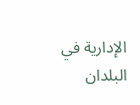الإدارية في البلدان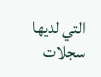التي لديها سجلات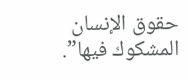حقوق الإنسان المشكوك فيها”.